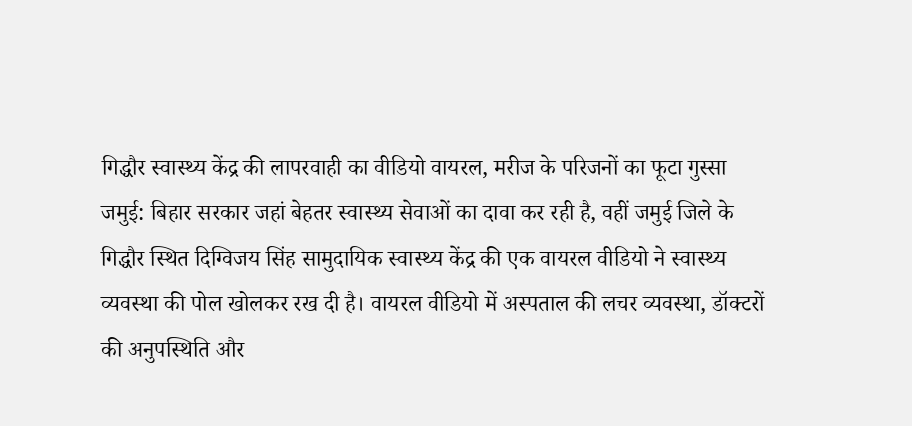गिद्धौर स्वास्थ्य केंद्र की लापरवाही का वीडियो वायरल, मरीज के परिजनों का फूटा गुस्सा
जमुई: बिहार सरकार जहां बेहतर स्वास्थ्य सेवाओं का दावा कर रही है, वहीं जमुई जिले के गिद्धौर स्थित दिग्विजय सिंह सामुदायिक स्वास्थ्य केंद्र की एक वायरल वीडियो ने स्वास्थ्य व्यवस्था की पोल खोलकर रख दी है। वायरल वीडियो में अस्पताल की लचर व्यवस्था, डॉक्टरों की अनुपस्थिति और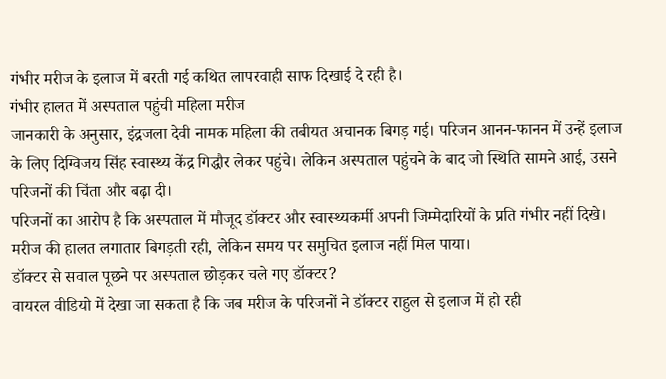गंभीर मरीज के इलाज में बरती गई कथित लापरवाही साफ दिखाई दे रही है।
गंभीर हालत में अस्पताल पहुंची महिला मरीज
जानकारी के अनुसार, इंद्रजला देवी नामक महिला की तबीयत अचानक बिगड़ गई। परिजन आनन-फानन में उन्हें इलाज के लिए दिग्विजय सिंह स्वास्थ्य केंद्र गिद्धौर लेकर पहुंचे। लेकिन अस्पताल पहुंचने के बाद जो स्थिति सामने आई, उसने परिजनों की चिंता और बढ़ा दी।
परिजनों का आरोप है कि अस्पताल में मौजूद डॉक्टर और स्वास्थ्यकर्मी अपनी जिम्मेदारियों के प्रति गंभीर नहीं दिखे। मरीज की हालत लगातार बिगड़ती रही, लेकिन समय पर समुचित इलाज नहीं मिल पाया।
डॉक्टर से सवाल पूछने पर अस्पताल छोड़कर चले गए डॉक्टर?
वायरल वीडियो में देखा जा सकता है कि जब मरीज के परिजनों ने डॉक्टर राहुल से इलाज में हो रही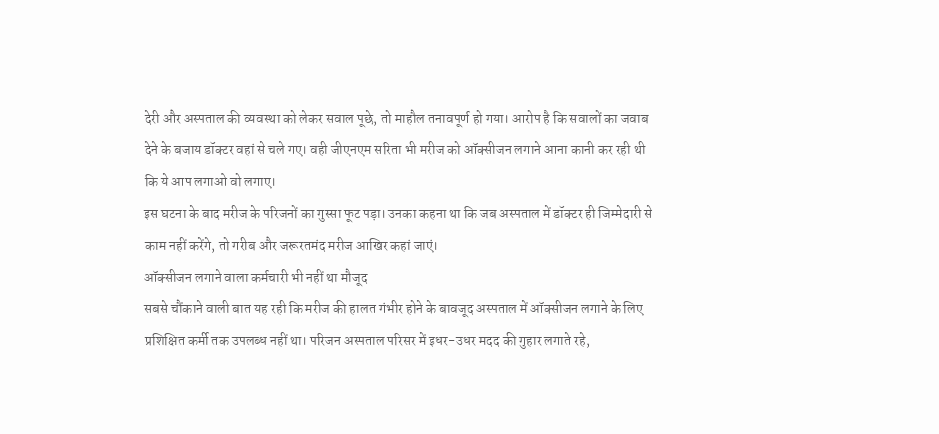देरी और अस्पताल की व्यवस्था को लेकर सवाल पूछे, तो माहौल तनावपूर्ण हो गया। आरोप है कि सवालों का जवाब देने के बजाय डॉक्टर वहां से चले गए। वही जीएनएम सरिता भी मरीज को ऑक्सीजन लगाने आना कानी कर रही थी कि ये आप लगाओ वो लगाए।
इस घटना के बाद मरीज के परिजनों का गुस्सा फूट पड़ा। उनका कहना था कि जब अस्पताल में डॉक्टर ही जिम्मेदारी से काम नहीं करेंगे, तो गरीब और जरूरतमंद मरीज आखिर कहां जाएं।
ऑक्सीजन लगाने वाला कर्मचारी भी नहीं था मौजूद
सबसे चौंकाने वाली बात यह रही कि मरीज की हालत गंभीर होने के बावजूद अस्पताल में ऑक्सीजन लगाने के लिए प्रशिक्षित कर्मी तक उपलब्ध नहीं था। परिजन अस्पताल परिसर में इधर-उधर मदद की गुहार लगाते रहे,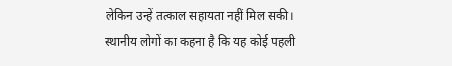लेकिन उन्हें तत्काल सहायता नहीं मिल सकी।
स्थानीय लोगों का कहना है कि यह कोई पहली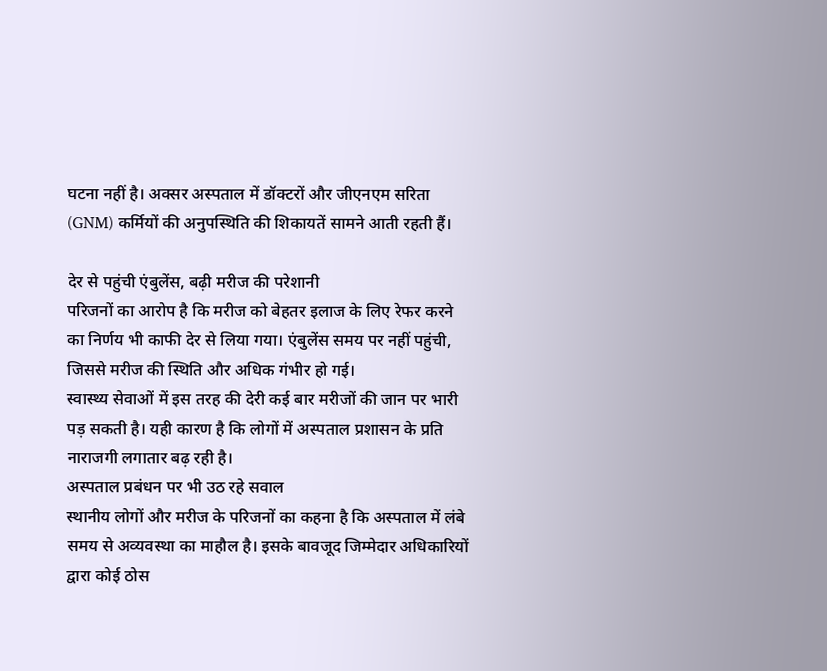घटना नहीं है। अक्सर अस्पताल में डॉक्टरों और जीएनएम सरिता (GNM) कर्मियों की अनुपस्थिति की शिकायतें सामने आती रहती हैं।

देर से पहुंची एंबुलेंस, बढ़ी मरीज की परेशानी
परिजनों का आरोप है कि मरीज को बेहतर इलाज के लिए रेफर करने का निर्णय भी काफी देर से लिया गया। एंबुलेंस समय पर नहीं पहुंची, जिससे मरीज की स्थिति और अधिक गंभीर हो गई।
स्वास्थ्य सेवाओं में इस तरह की देरी कई बार मरीजों की जान पर भारी पड़ सकती है। यही कारण है कि लोगों में अस्पताल प्रशासन के प्रति नाराजगी लगातार बढ़ रही है।
अस्पताल प्रबंधन पर भी उठ रहे सवाल
स्थानीय लोगों और मरीज के परिजनों का कहना है कि अस्पताल में लंबे समय से अव्यवस्था का माहौल है। इसके बावजूद जिम्मेदार अधिकारियों द्वारा कोई ठोस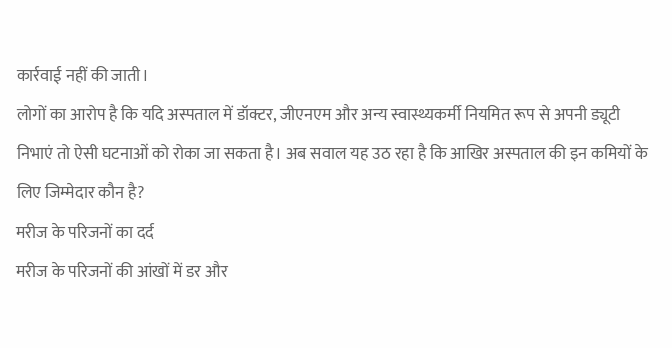कार्रवाई नहीं की जाती।
लोगों का आरोप है कि यदि अस्पताल में डॉक्टर, जीएनएम और अन्य स्वास्थ्यकर्मी नियमित रूप से अपनी ड्यूटी निभाएं तो ऐसी घटनाओं को रोका जा सकता है। अब सवाल यह उठ रहा है कि आखिर अस्पताल की इन कमियों के लिए जिम्मेदार कौन है?
मरीज के परिजनों का दर्द
मरीज के परिजनों की आंखों में डर और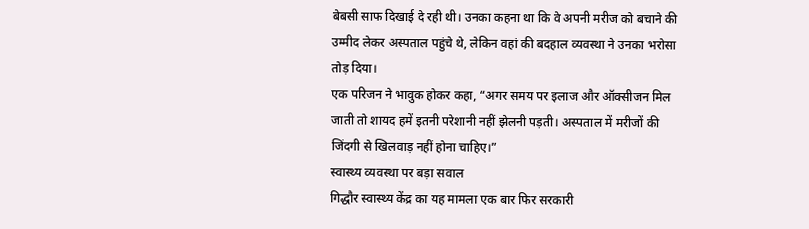बेबसी साफ दिखाई दे रही थी। उनका कहना था कि वे अपनी मरीज को बचाने की उम्मीद लेकर अस्पताल पहुंचे थे, लेकिन वहां की बदहाल व्यवस्था ने उनका भरोसा तोड़ दिया।
एक परिजन ने भावुक होकर कहा, “अगर समय पर इलाज और ऑक्सीजन मिल जाती तो शायद हमें इतनी परेशानी नहीं झेलनी पड़ती। अस्पताल में मरीजों की जिंदगी से खिलवाड़ नहीं होना चाहिए।”
स्वास्थ्य व्यवस्था पर बड़ा सवाल
गिद्धौर स्वास्थ्य केंद्र का यह मामला एक बार फिर सरकारी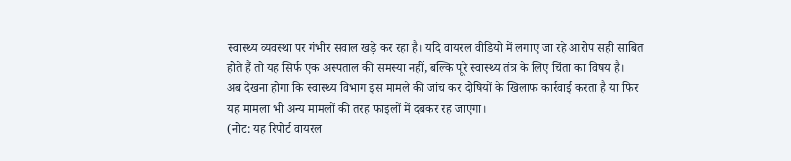स्वास्थ्य व्यवस्था पर गंभीर सवाल खड़े कर रहा है। यदि वायरल वीडियो में लगाए जा रहे आरोप सही साबित होते हैं तो यह सिर्फ एक अस्पताल की समस्या नहीं, बल्कि पूरे स्वास्थ्य तंत्र के लिए चिंता का विषय है।
अब देखना होगा कि स्वास्थ्य विभाग इस मामले की जांच कर दोषियों के खिलाफ कार्रवाई करता है या फिर यह मामला भी अन्य मामलों की तरह फाइलों में दबकर रह जाएगा।
(नोट: यह रिपोर्ट वायरल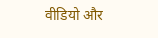वीडियो और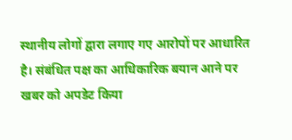स्थानीय लोगों द्वारा लगाए गए आरोपों पर आधारित है। संबंधित पक्ष का आधिकारिक बयान आने पर खबर को अपडेट किया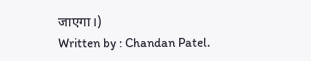जाएगा।)
Written by : Chandan Patel.